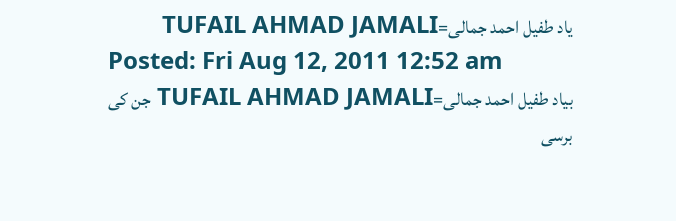یاد طفیل احمد جمالی=TUFAIL AHMAD JAMALI
Posted: Fri Aug 12, 2011 12:52 am
بیاد طفیل احمد جمالی=TUFAIL AHMAD JAMALI جن کی برسی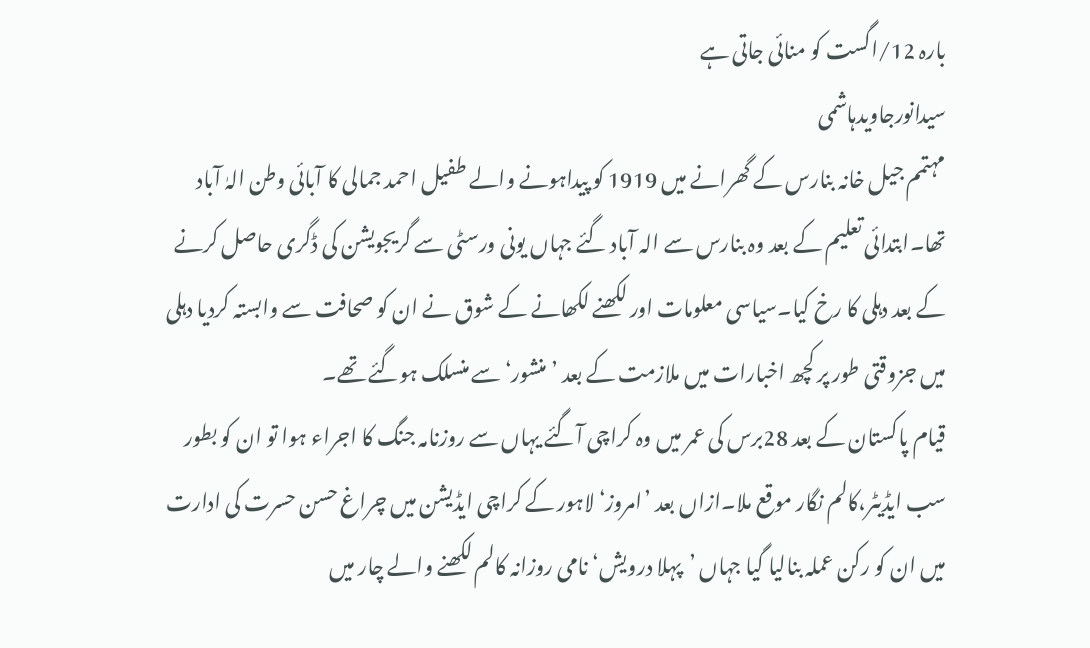بارہ 12/اگست کو منائی جاتی ہے
سیدانورجاویدہاشمی
مہتمم جیل خانہ بنارس کے گھرانے میں 1919 کو پیداہونے والے طفیل احمد جمالی کا آبائی وطن الہٰ آباد تھا۔ابتدائی تعلیم کے بعد وہ بنارس سے الہ آباد گئے جہاں یونی ورسٹی سے گریجویشن کی ڈگری حاصل کرنے کے بعد دہلی کا رخ کیا۔سیاسی معلومات اور لکھنے لکھانے کے شوق نے ان کو صحافت سے وابستہ کردیا دہلی میں جزوقتی طور پر کچھ اخبارات میں ملازمت کے بعد ’منشور‘ سے منسلک ہوگئے تھے۔
قیام پاکستان کے بعد 28برس کی عمر میں وہ کراچی آگئے یہاں سے روزنامہ جنگ کا اجراء ہوا تو ان کو بطور سب ایڈیٹر،کالم نگار موقع ملا۔ازاں بعد ’امروز‘ لاہور کے کراچی ایڈیشن میں چراغ حسن حسرت کی ادارت میں ان کو رکن عملہ بنالیا گیا جہاں ’پہلا درویش‘ نامی روزانہ کالم لکھنے والے چار میں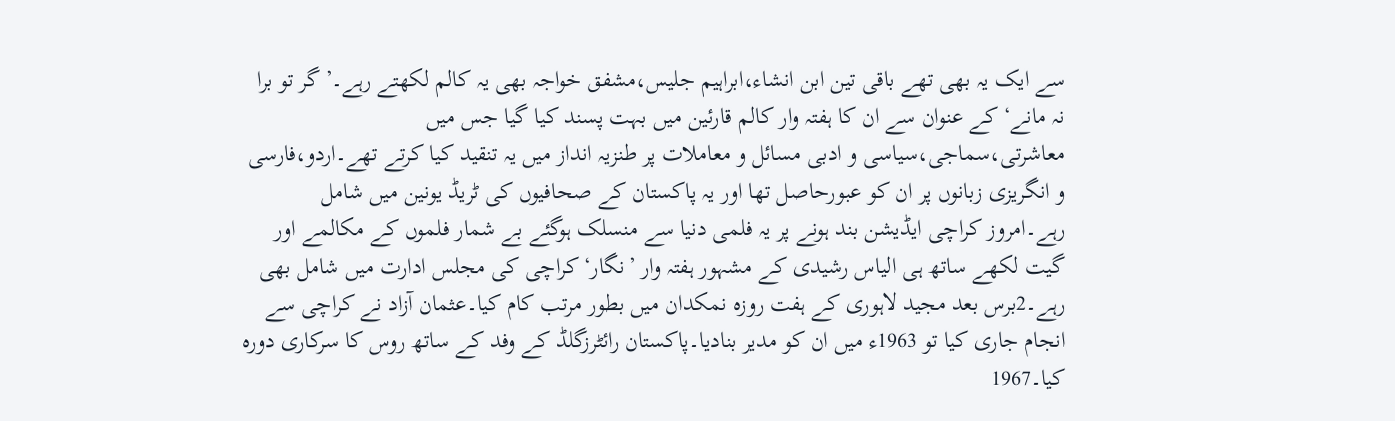سے ایک یہ بھی تھے باقی تین ابن انشاء،ابراہیم جلیس،مشفق خواجہ بھی یہ کالم لکھتے رہے۔’گر تو برا نہ مانے‘ کے عنوان سے ان کا ہفتہ وار کالم قارئین میں بہت پسند کیا گیا جس میں معاشرتی،سماجی،سیاسی و ادبی مسائل و معاملات پر طنزیہ انداز میں یہ تنقید کیا کرتے تھے۔اردو،فارسی و انگریزی زبانوں پر ان کو عبورحاصل تھا اور یہ پاکستان کے صحافیوں کی ٹریڈ یونین میں شامل رہے۔امروز کراچی ایڈیشن بند ہونے پر یہ فلمی دنیا سے منسلک ہوگئے بے شمار فلموں کے مکالمے اور گیت لکھے ساتھ ہی الیاس رشیدی کے مشہور ہفتہ وار ’نگار‘کراچی کی مجلس ادارت میں شامل بھی رہے۔2برس بعد مجید لاہوری کے ہفت روزہ نمکدان میں بطور مرتب کام کیا۔عثمان آزاد نے کراچی سے انجام جاری کیا تو 1963ء میں ان کو مدیر بنادیا۔پاکستان رائٹرزگلڈ کے وفد کے ساتھ روس کا سرکاری دورہ کیا۔1967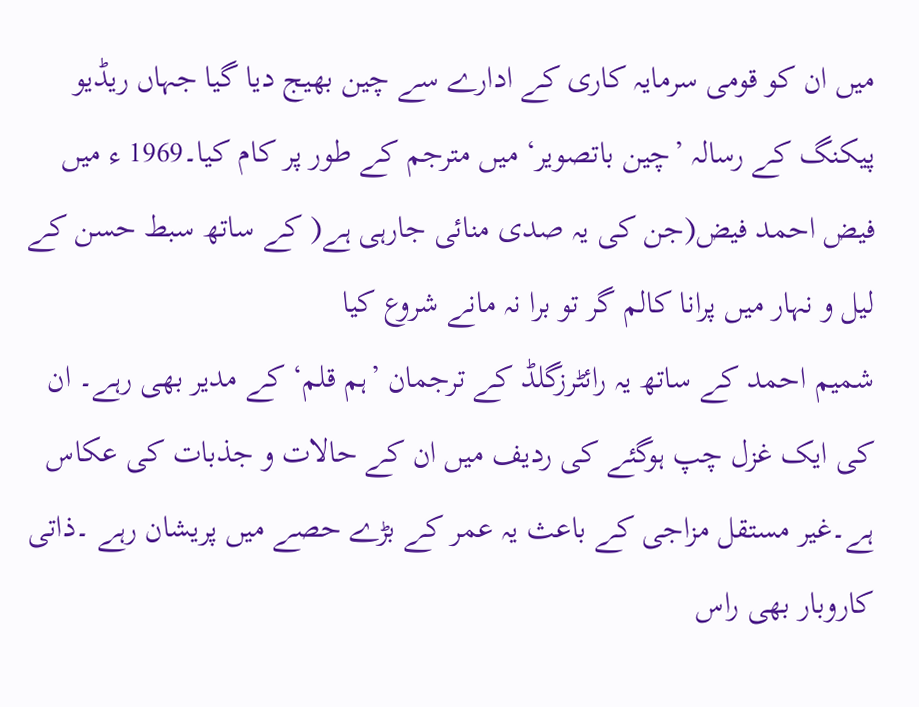میں ان کو قومی سرمایہ کاری کے ادارے سے چین بھیج دیا گیا جہاں ریڈیو پیکنگ کے رسالہ ’چین باتصویر‘ میں مترجم کے طور پر کام کیا۔1969 ء میں فیض احمد فیض(جن کی یہ صدی منائی جارہی ہے( کے ساتھ سبط حسن کے لیل و نہار میں پرانا کالم گر تو برا نہ مانے شروع کیا
شمیم احمد کے ساتھ یہ رائٹرزگلڈ کے ترجمان ’ہم قلم‘ کے مدیر بھی رہے۔ ان کی ایک غزل چپ ہوگئے کی ردیف میں ان کے حالات و جذبات کی عکاس ہے۔غیر مستقل مزاجی کے باعث یہ عمر کے بڑے حصے میں پریشان رہے ۔ذاتی کاروبار بھی راس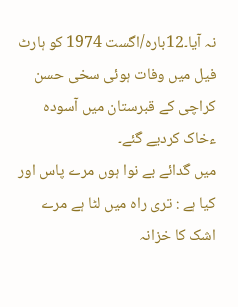نہ آیا۔12بارہ/اگست 1974 کو ہارٹ فیل میں وفات ہوئی سخی حسن کراچی کے قبرستان میں آسودہ ءخاک کردیے گئے۔
میں گدائے بے نوا ہوں مرے پاس اور کیا ہے : تری راہ میں لٹا ہے مرے اشک کا خزانہ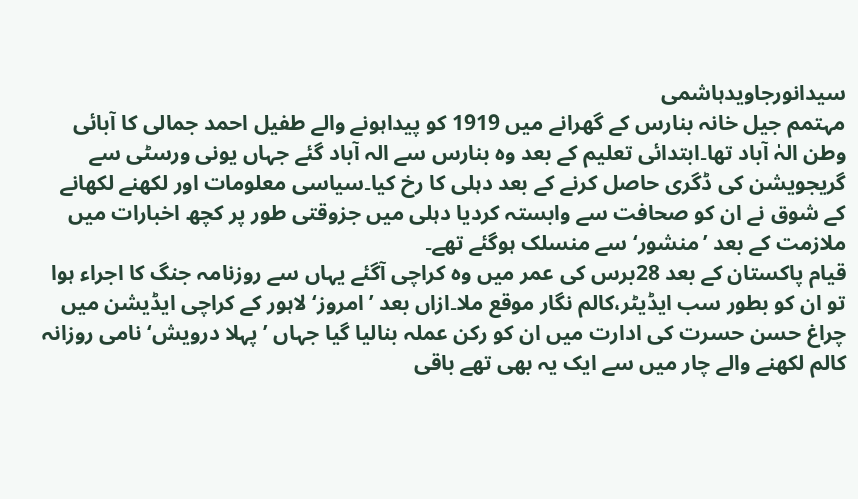سیدانورجاویدہاشمی
مہتمم جیل خانہ بنارس کے گھرانے میں 1919 کو پیداہونے والے طفیل احمد جمالی کا آبائی وطن الہٰ آباد تھا۔ابتدائی تعلیم کے بعد وہ بنارس سے الہ آباد گئے جہاں یونی ورسٹی سے گریجویشن کی ڈگری حاصل کرنے کے بعد دہلی کا رخ کیا۔سیاسی معلومات اور لکھنے لکھانے کے شوق نے ان کو صحافت سے وابستہ کردیا دہلی میں جزوقتی طور پر کچھ اخبارات میں ملازمت کے بعد ’منشور‘ سے منسلک ہوگئے تھے۔
قیام پاکستان کے بعد 28برس کی عمر میں وہ کراچی آگئے یہاں سے روزنامہ جنگ کا اجراء ہوا تو ان کو بطور سب ایڈیٹر،کالم نگار موقع ملا۔ازاں بعد ’امروز‘ لاہور کے کراچی ایڈیشن میں چراغ حسن حسرت کی ادارت میں ان کو رکن عملہ بنالیا گیا جہاں ’پہلا درویش‘ نامی روزانہ کالم لکھنے والے چار میں سے ایک یہ بھی تھے باقی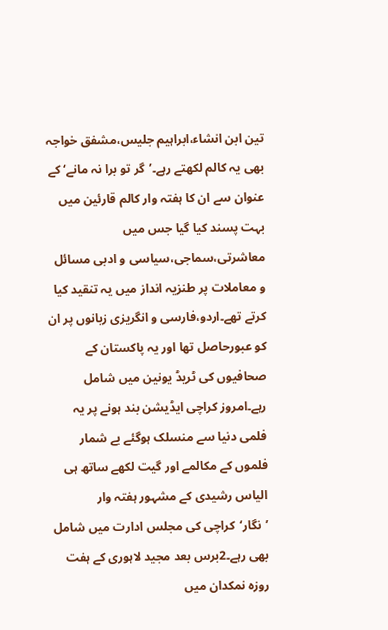تین ابن انشاء،ابراہیم جلیس،مشفق خواجہ بھی یہ کالم لکھتے رہے۔’گر تو برا نہ مانے‘ کے عنوان سے ان کا ہفتہ وار کالم قارئین میں بہت پسند کیا گیا جس میں معاشرتی،سماجی،سیاسی و ادبی مسائل و معاملات پر طنزیہ انداز میں یہ تنقید کیا کرتے تھے۔اردو،فارسی و انگریزی زبانوں پر ان کو عبورحاصل تھا اور یہ پاکستان کے صحافیوں کی ٹریڈ یونین میں شامل رہے۔امروز کراچی ایڈیشن بند ہونے پر یہ فلمی دنیا سے منسلک ہوگئے بے شمار فلموں کے مکالمے اور گیت لکھے ساتھ ہی الیاس رشیدی کے مشہور ہفتہ وار ’نگار‘کراچی کی مجلس ادارت میں شامل بھی رہے۔2برس بعد مجید لاہوری کے ہفت روزہ نمکدان میں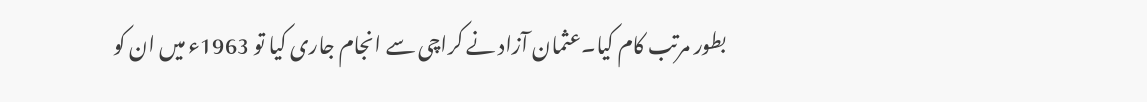بطور مرتب کام کیا۔عثمان آزاد نے کراچی سے انجام جاری کیا تو 1963ء میں ان کو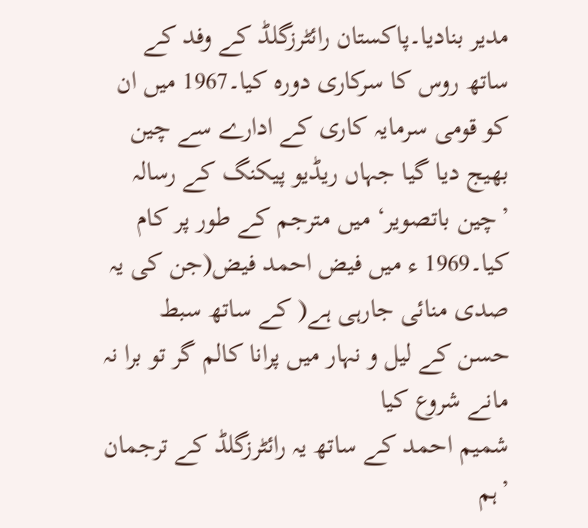مدیر بنادیا۔پاکستان رائٹرزگلڈ کے وفد کے ساتھ روس کا سرکاری دورہ کیا۔1967 میں ان کو قومی سرمایہ کاری کے ادارے سے چین بھیج دیا گیا جہاں ریڈیو پیکنگ کے رسالہ ’چین باتصویر‘ میں مترجم کے طور پر کام کیا۔1969 ء میں فیض احمد فیض(جن کی یہ صدی منائی جارہی ہے( کے ساتھ سبط حسن کے لیل و نہار میں پرانا کالم گر تو برا نہ مانے شروع کیا
شمیم احمد کے ساتھ یہ رائٹرزگلڈ کے ترجمان ’ہم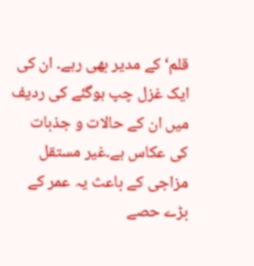قلم‘ کے مدیر بھی رہے۔ ان کی ایک غزل چپ ہوگئے کی ردیف میں ان کے حالات و جذبات کی عکاس ہے۔غیر مستقل مزاجی کے باعث یہ عمر کے بڑے حصے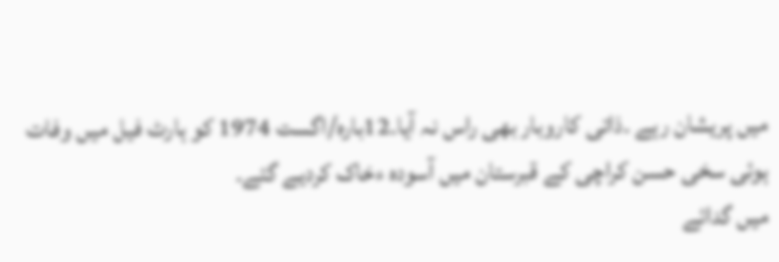میں پریشان رہے ۔ذاتی کاروبار بھی راس نہ آیا۔12بارہ/اگست 1974 کو ہارٹ فیل میں وفات ہوئی سخی حسن کراچی کے قبرستان میں آسودہ ءخاک کردیے گئے۔
میں گدائے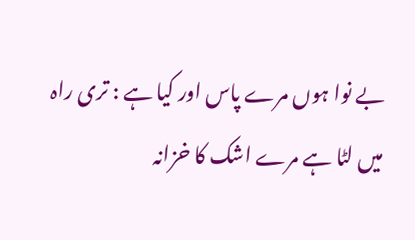بے نوا ہوں مرے پاس اور کیا ہے : تری راہ میں لٹا ہے مرے اشک کا خزانہ